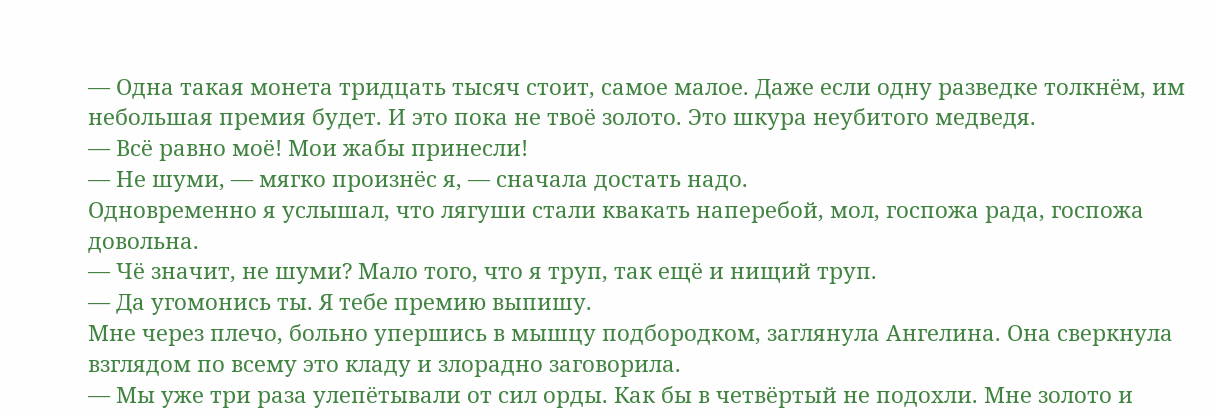— Одна такая монета тридцать тысяч стоит, самое малое. Даже если одну разведке толкнём, им небольшая премия будет. И это пока не твоё золото. Это шкура неубитого медведя.
— Всё равно моё! Мои жабы принесли!
— Не шуми, — мягко произнёс я, — сначала достать надо.
Одновременно я услышал, что лягуши стали квакать наперебой, мол, госпожа рада, госпожа довольна.
— Чё значит, не шуми? Мало того, что я труп, так ещё и нищий труп.
— Да угомонись ты. Я тебе премию выпишу.
Мне через плечо, больно упершись в мышцу подбородком, заглянула Ангелина. Она сверкнула взглядом по всему это кладу и злорадно заговорила.
— Мы уже три раза улепётывали от сил орды. Как бы в четвёртый не подохли. Мне золото и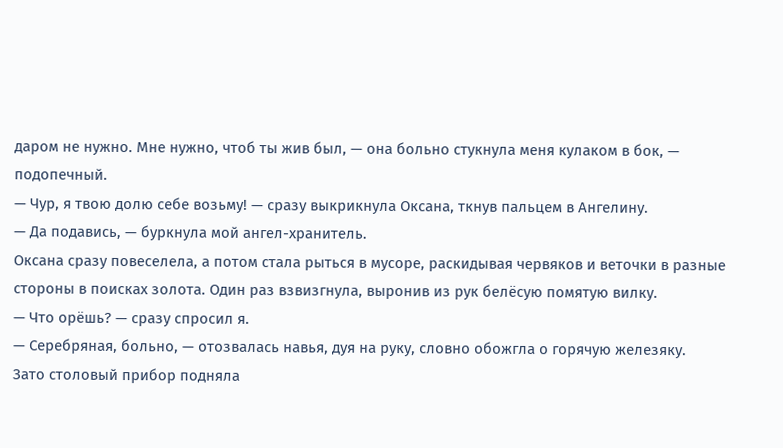даром не нужно. Мне нужно, чтоб ты жив был, — она больно стукнула меня кулаком в бок, — подопечный.
— Чур, я твою долю себе возьму! — сразу выкрикнула Оксана, ткнув пальцем в Ангелину.
— Да подавись, — буркнула мой ангел-хранитель.
Оксана сразу повеселела, а потом стала рыться в мусоре, раскидывая червяков и веточки в разные стороны в поисках золота. Один раз взвизгнула, выронив из рук белёсую помятую вилку.
— Что орёшь? — сразу спросил я.
— Серебряная, больно, — отозвалась навья, дуя на руку, словно обожгла о горячую железяку.
Зато столовый прибор подняла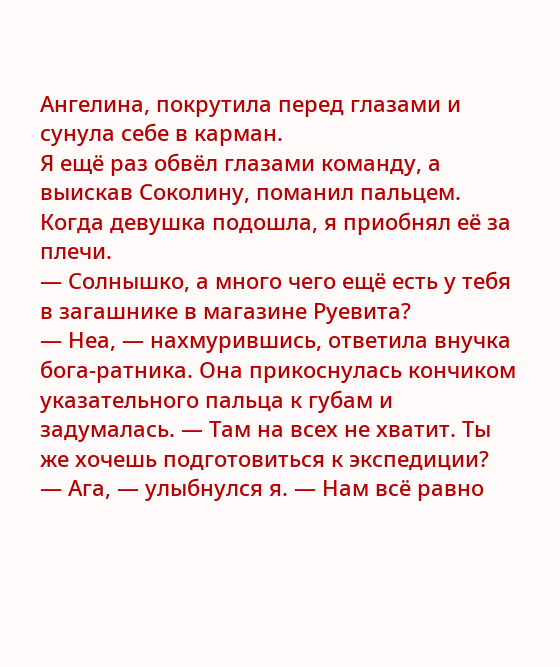Ангелина, покрутила перед глазами и сунула себе в карман.
Я ещё раз обвёл глазами команду, а выискав Соколину, поманил пальцем.
Когда девушка подошла, я приобнял её за плечи.
— Солнышко, а много чего ещё есть у тебя в загашнике в магазине Руевита?
— Неа, — нахмурившись, ответила внучка бога-ратника. Она прикоснулась кончиком указательного пальца к губам и задумалась. — Там на всех не хватит. Ты же хочешь подготовиться к экспедиции?
— Ага, — улыбнулся я. — Нам всё равно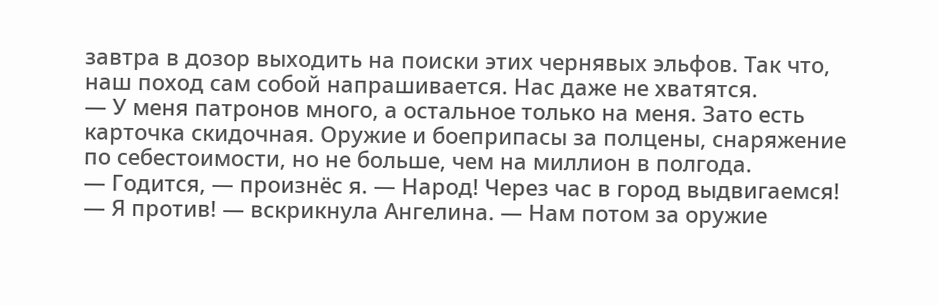завтра в дозор выходить на поиски этих чернявых эльфов. Так что, наш поход сам собой напрашивается. Нас даже не хватятся.
— У меня патронов много, а остальное только на меня. Зато есть карточка скидочная. Оружие и боеприпасы за полцены, снаряжение по себестоимости, но не больше, чем на миллион в полгода.
— Годится, — произнёс я. — Народ! Через час в город выдвигаемся!
— Я против! — вскрикнула Ангелина. — Нам потом за оружие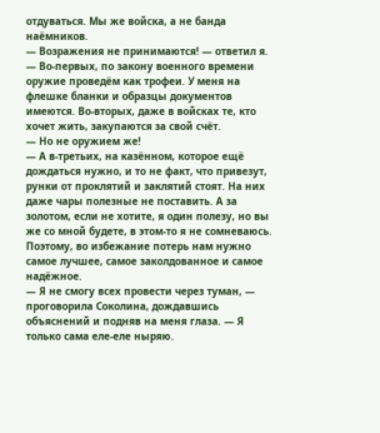отдуваться. Мы же войска, а не банда наёмников.
— Возражения не принимаются! — ответил я. — Во-первых, по закону военного времени оружие проведём как трофеи. У меня на флешке бланки и образцы документов имеются. Во-вторых, даже в войсках те, кто хочет жить, закупаются за свой счёт.
— Но не оружием же!
— А в-третьих, на казённом, которое ещё дождаться нужно, и то не факт, что привезут, рунки от проклятий и заклятий стоят. На них даже чары полезные не поставить. А за золотом, если не хотите, я один полезу, но вы же со мной будете, в этом-то я не сомневаюсь. Поэтому, во избежание потерь нам нужно самое лучшее, самое заколдованное и самое надёжное.
— Я не смогу всех провести через туман, — проговорила Соколина, дождавшись объяснений и подняв на меня глаза. — Я только сама еле-еле ныряю.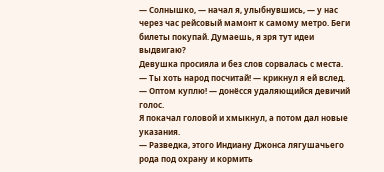— Солнышко, — начал я, улыбнувшись, — у нас через час рейсовый мамонт к самому метро. Беги билеты покупай. Думаешь, я зря тут идеи выдвигаю?
Девушка просияла и без слов сорвалась с места.
— Ты хоть народ посчитай! — крикнул я ей вслед.
— Оптом куплю! — донёсся удаляющийся девичий голос.
Я покачал головой и хмыкнул, а потом дал новые указания.
— Разведка, этого Индиану Джонса лягушачьего рода под охрану и кормить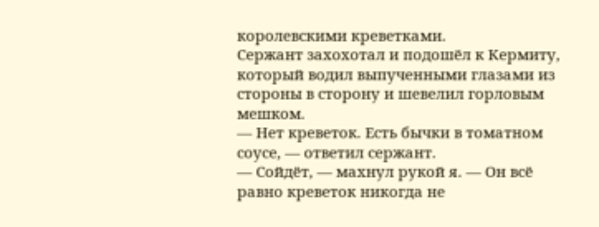королевскими креветками.
Сержант захохотал и подошёл к Кермиту, который водил выпученными глазами из стороны в сторону и шевелил горловым мешком.
— Нет креветок. Есть бычки в томатном соусе, — ответил сержант.
— Сойдёт, — махнул рукой я. — Он всё равно креветок никогда не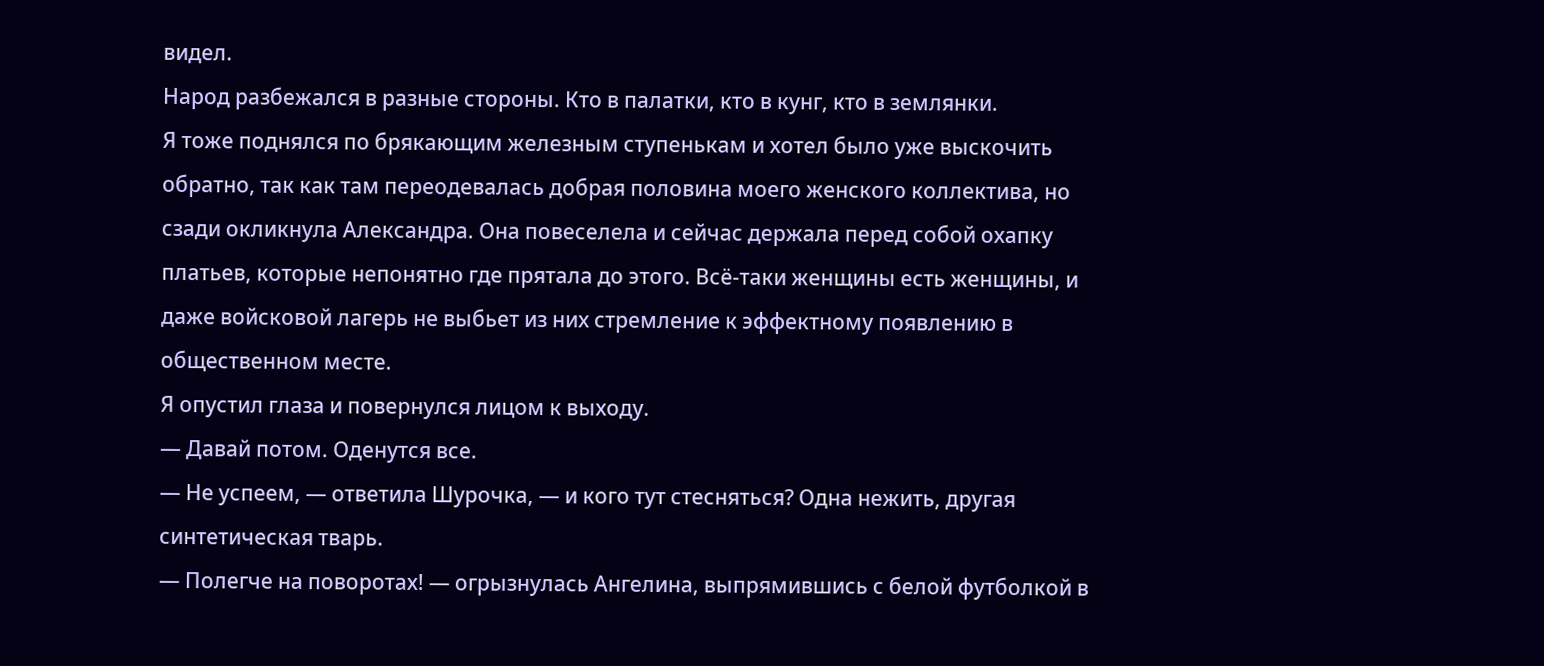видел.
Народ разбежался в разные стороны. Кто в палатки, кто в кунг, кто в землянки.
Я тоже поднялся по брякающим железным ступенькам и хотел было уже выскочить обратно, так как там переодевалась добрая половина моего женского коллектива, но сзади окликнула Александра. Она повеселела и сейчас держала перед собой охапку платьев, которые непонятно где прятала до этого. Всё-таки женщины есть женщины, и даже войсковой лагерь не выбьет из них стремление к эффектному появлению в общественном месте.
Я опустил глаза и повернулся лицом к выходу.
— Давай потом. Оденутся все.
— Не успеем, — ответила Шурочка, — и кого тут стесняться? Одна нежить, другая синтетическая тварь.
— Полегче на поворотах! — огрызнулась Ангелина, выпрямившись с белой футболкой в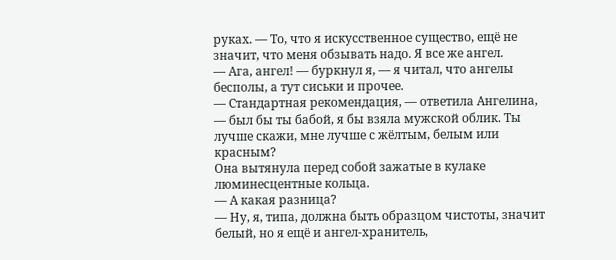руках. — То, что я искусственное существо, ещё не значит, что меня обзывать надо. Я все же ангел.
— Ага, ангел! — буркнул я, — я читал, что ангелы бесполы, а тут сиськи и прочее.
— Стандартная рекомендация, — ответила Ангелина, — был бы ты бабой, я бы взяла мужской облик. Ты лучше скажи, мне лучше с жёлтым, белым или красным?
Она вытянула перед собой зажатые в кулаке люминесцентные кольца.
— А какая разница?
— Ну, я, типа, должна быть образцом чистоты, значит белый, но я ещё и ангел-хранитель,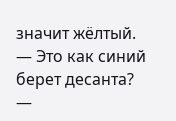значит жёлтый.
— Это как синий берет десанта?
—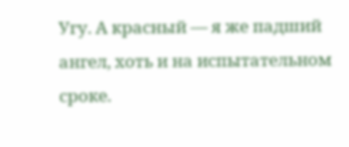Угу. А красный — я же падший ангел, хоть и на испытательном сроке.